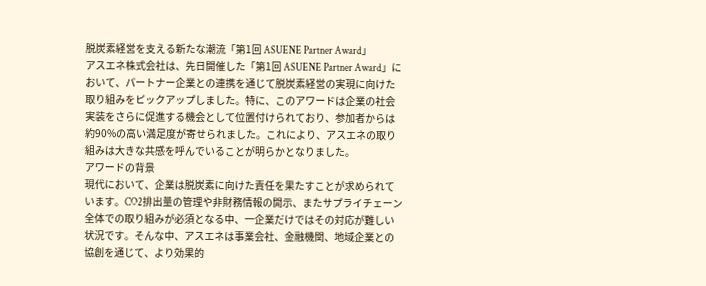脱炭素経営を支える新たな潮流「第1回 ASUENE Partner Award」
アスエネ株式会社は、先日開催した「第1回 ASUENE Partner Award」において、パートナー企業との連携を通じて脱炭素経営の実現に向けた取り組みをピックアップしました。特に、このアワードは企業の社会実装をさらに促進する機会として位置付けられており、参加者からは約90%の高い満足度が寄せられました。これにより、アスエネの取り組みは大きな共感を呼んでいることが明らかとなりました。
アワードの背景
現代において、企業は脱炭素に向けた責任を果たすことが求められています。CO2排出量の管理や非財務情報の開示、またサプライチェーン全体での取り組みが必須となる中、一企業だけではその対応が難しい状況です。そんな中、アスエネは事業会社、金融機関、地域企業との協創を通じて、より効果的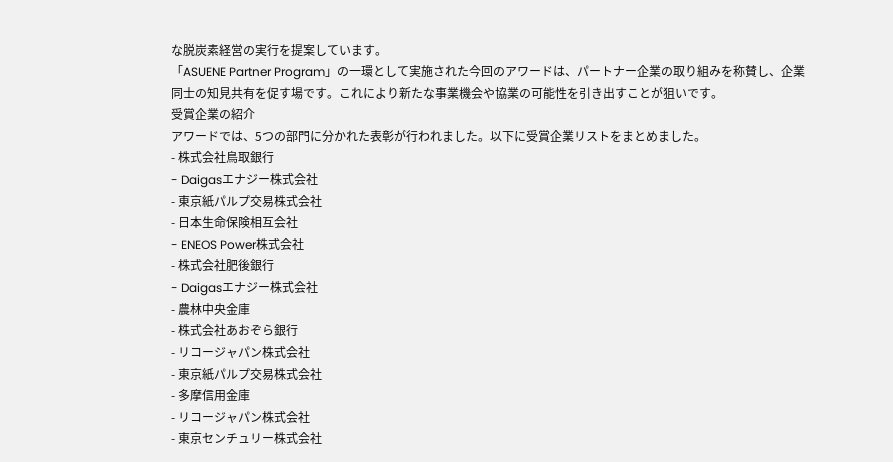な脱炭素経営の実行を提案しています。
「ASUENE Partner Program」の一環として実施された今回のアワードは、パートナー企業の取り組みを称賛し、企業同士の知見共有を促す場です。これにより新たな事業機会や協業の可能性を引き出すことが狙いです。
受賞企業の紹介
アワードでは、5つの部門に分かれた表彰が行われました。以下に受賞企業リストをまとめました。
- 株式会社鳥取銀行
- Daigasエナジー株式会社
- 東京紙パルプ交易株式会社
- 日本生命保険相互会社
- ENEOS Power株式会社
- 株式会社肥後銀行
- Daigasエナジー株式会社
- 農林中央金庫
- 株式会社あおぞら銀行
- リコージャパン株式会社
- 東京紙パルプ交易株式会社
- 多摩信用金庫
- リコージャパン株式会社
- 東京センチュリー株式会社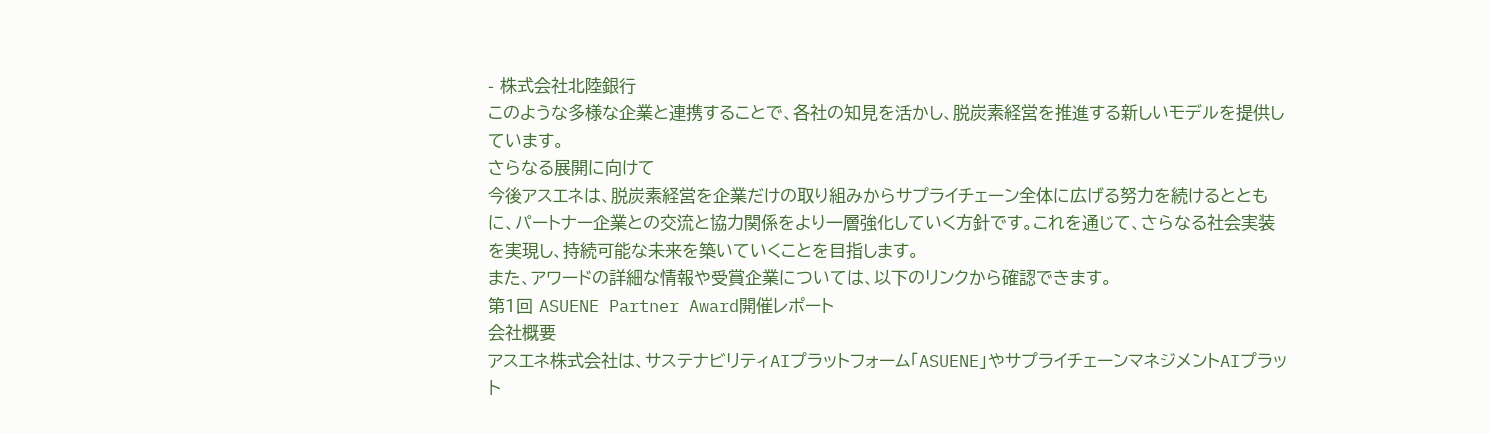- 株式会社北陸銀行
このような多様な企業と連携することで、各社の知見を活かし、脱炭素経営を推進する新しいモデルを提供しています。
さらなる展開に向けて
今後アスエネは、脱炭素経営を企業だけの取り組みからサプライチェーン全体に広げる努力を続けるとともに、パートナー企業との交流と協力関係をより一層強化していく方針です。これを通じて、さらなる社会実装を実現し、持続可能な未来を築いていくことを目指します。
また、アワードの詳細な情報や受賞企業については、以下のリンクから確認できます。
第1回 ASUENE Partner Award開催レポート
会社概要
アスエネ株式会社は、サステナビリティAIプラットフォーム「ASUENE」やサプライチェーンマネジメントAIプラット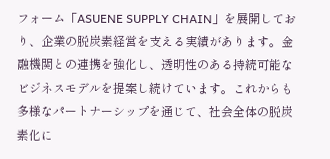フォーム「ASUENE SUPPLY CHAIN」を展開しており、企業の脱炭素経営を支える実績があります。金融機関との連携を強化し、透明性のある持続可能なビジネスモデルを提案し続けています。これからも多様なパートナーシップを通じて、社会全体の脱炭素化に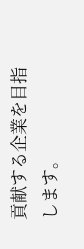貢献する企業を目指します。